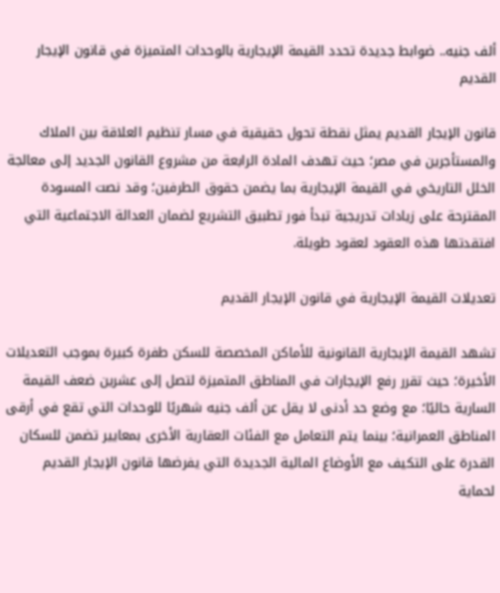ألف جنيه.. ضوابط جديدة تحدد القيمة الإيجارية بالوحدات المتميزة في قانون الإيجار القديم

قانون الإيجار القديم يمثل نقطة تحول حقيقية في مسار تنظيم العلاقة بين الملاك والمستأجرين في مصر؛ حيث تهدف المادة الرابعة من مشروع القانون الجديد إلى معالجة الخلل التاريخي في القيمة الإيجارية بما يضمن حقوق الطرفين؛ وقد نصت المسودة المقترحة على زيادات تدريجية تبدأ فور تطبيق التشريع لضمان العدالة الاجتماعية التي افتقدتها هذه العقود لعقود طويلة.

تعديلات القيمة الإيجارية في قانون الإيجار القديم

تشهد القيمة الإيجارية القانونية للأماكن المخصصة للسكن طفرة كبيرة بموجب التعديلات الأخيرة؛ حيث تقرر رفع الإيجارات في المناطق المتميزة لتصل إلى عشرين ضعف القيمة السارية حاليًا؛ مع وضع حد أدنى لا يقل عن ألف جنيه شهريًا للوحدات التي تقع في أرقى المناطق العمرانية؛ بينما يتم التعامل مع الفئات العقارية الأخرى بمعايير تضمن للسكان القدرة على التكيف مع الأوضاع المالية الجديدة التي يفرضها قانون الإيجار القديم لحماية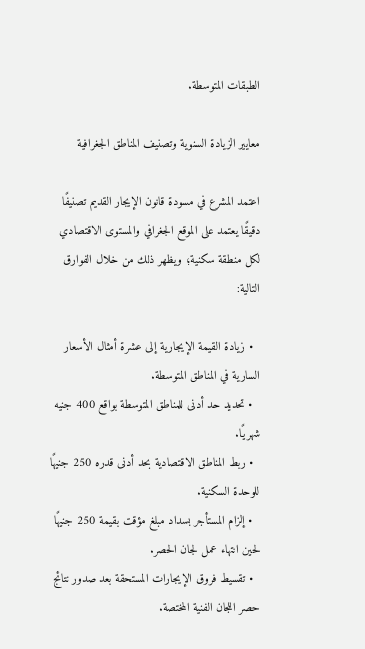الطبقات المتوسطة.

معايير الزيادة السنوية وتصنيف المناطق الجغرافية

اعتمد المشرع في مسودة قانون الإيجار القديم تصنيفًا دقيقًا يعتمد على الموقع الجغرافي والمستوى الاقتصادي لكل منطقة سكنية؛ ويظهر ذلك من خلال الفوارق التالية:

  • زيادة القيمة الإيجارية إلى عشرة أمثال الأسعار السارية في المناطق المتوسطة.
  • تحديد حد أدنى للمناطق المتوسطة بواقع 400 جنيه شهريًا.
  • ربط المناطق الاقتصادية بحد أدنى قدره 250 جنيهًا للوحدة السكنية.
  • إلزام المستأجر بسداد مبلغ مؤقت بقيمة 250 جنيهًا لحين انتهاء عمل لجان الحصر.
  • تقسيط فروق الإيجارات المستحقة بعد صدور نتائج حصر اللجان الفنية المختصة.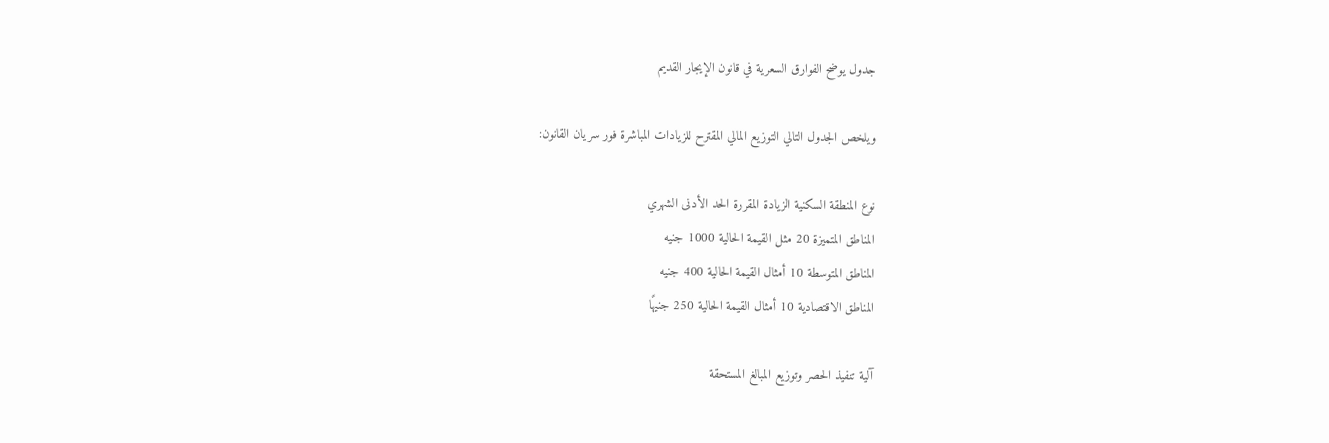جدول يوضح الفوارق السعرية في قانون الإيجار القديم

ويلخص الجدول التالي التوزيع المالي المقترح للزيادات المباشرة فور سريان القانون:

نوع المنطقة السكنية الزيادة المقررة الحد الأدنى الشهري
المناطق المتميزة 20 مثل القيمة الحالية 1000 جنيه
المناطق المتوسطة 10 أمثال القيمة الحالية 400 جنيه
المناطق الاقتصادية 10 أمثال القيمة الحالية 250 جنيهًا

آلية تنفيذ الحصر وتوزيع المبالغ المستحقة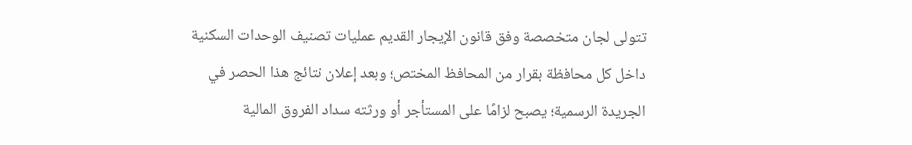تتولى لجان متخصصة وفق قانون الإيجار القديم عمليات تصنيف الوحدات السكنية داخل كل محافظة بقرار من المحافظ المختص؛ وبعد إعلان نتائج هذا الحصر في الجريدة الرسمية؛ يصبح لزامًا على المستأجر أو ورثته سداد الفروق المالية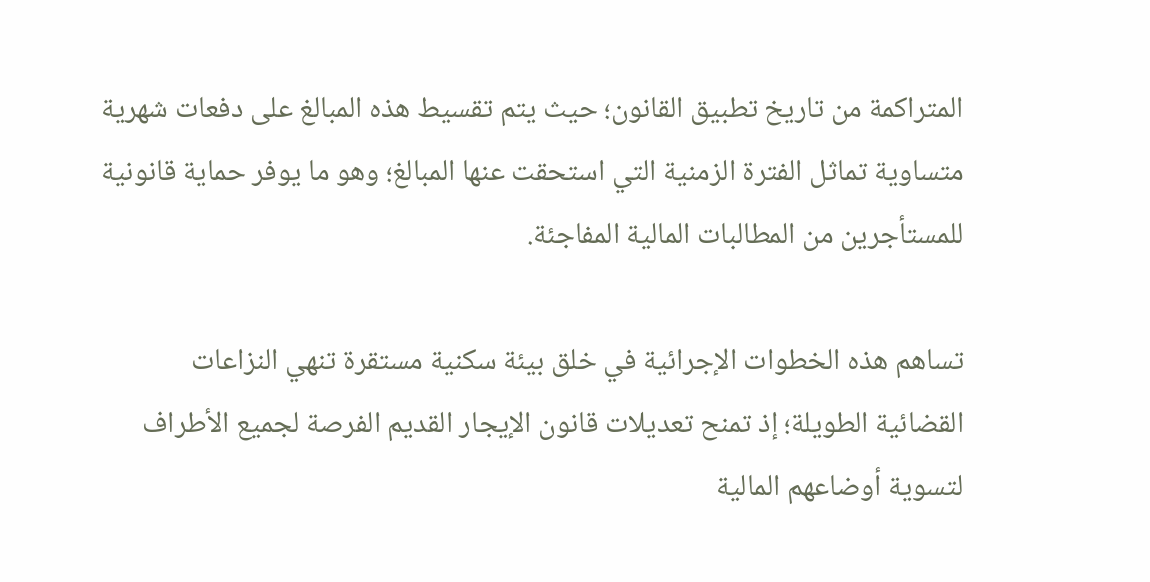المتراكمة من تاريخ تطبيق القانون؛ حيث يتم تقسيط هذه المبالغ على دفعات شهرية متساوية تماثل الفترة الزمنية التي استحقت عنها المبالغ؛ وهو ما يوفر حماية قانونية للمستأجرين من المطالبات المالية المفاجئة.

تساهم هذه الخطوات الإجرائية في خلق بيئة سكنية مستقرة تنهي النزاعات القضائية الطويلة؛ إذ تمنح تعديلات قانون الإيجار القديم الفرصة لجميع الأطراف لتسوية أوضاعهم المالية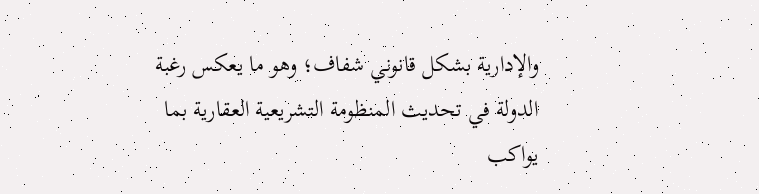والإدارية بشكل قانوني شفاف؛ وهو ما يعكس رغبة الدولة في تحديث المنظومة التشريعية العقارية بما يواكب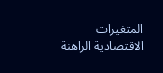المتغيرات الاقتصادية الراهنة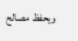ويحفظ مصالح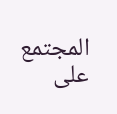المجتمع على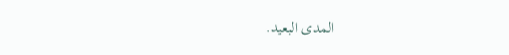المدى البعيد.